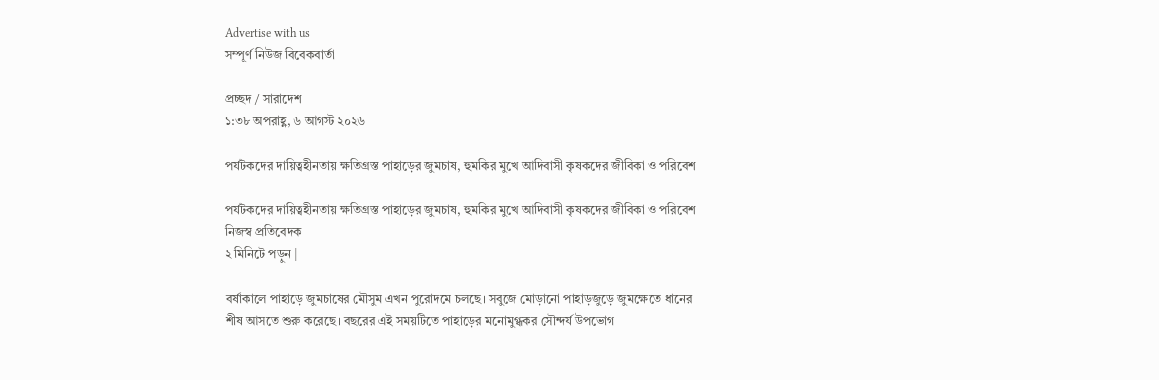Advertise with us
সম্পূর্ণ নিউজ বিবেকবার্তা

প্রচ্ছদ / সারাদেশ
১:৩৮ অপরাহ্ণ, ৬ আগস্ট ২০২৬

পর্যটকদের দায়িত্বহীনতায় ক্ষতিগ্রস্ত পাহাড়ের জুমচাষ, হুমকির মুখে আদিবাসী কৃষকদের জীবিকা ও পরিবেশ

পর্যটকদের দায়িত্বহীনতায় ক্ষতিগ্রস্ত পাহাড়ের জুমচাষ, হুমকির মুখে আদিবাসী কৃষকদের জীবিকা ও পরিবেশ
নিজস্ব প্রতিবেদক
২ মিনিটে পড়ুন |

বর্ষাকালে পাহাড়ে জুমচাষের মৌসুম এখন পুরোদমে চলছে। সবুজে মোড়ানো পাহাড়জুড়ে জুমক্ষেতে ধানের শীষ আসতে শুরু করেছে। বছরের এই সময়টিতে পাহাড়ের মনোমুগ্ধকর সৌন্দর্য উপভোগ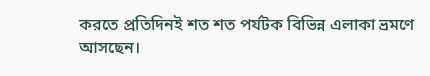করতে প্রতিদিনই শত শত পর্যটক বিভিন্ন এলাকা ভ্রমণে আসছেন।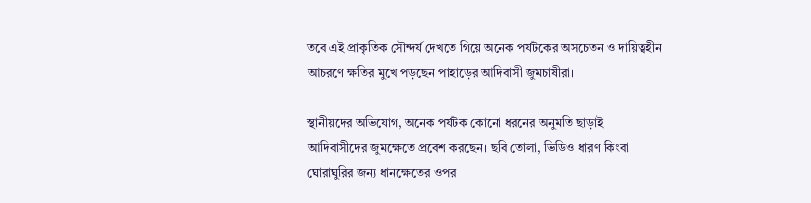তবে এই প্রাকৃতিক সৌন্দর্য দেখতে গিয়ে অনেক পর্যটকের অসচেতন ও দায়িত্বহীন আচরণে ক্ষতির মুখে পড়ছেন পাহাড়ের আদিবাসী জুমচাষীরা।

স্থানীয়দের অভিযোগ, অনেক পর্যটক কোনো ধরনের অনুমতি ছাড়াই আদিবাসীদের জুমক্ষেতে প্রবেশ করছেন। ছবি তোলা, ভিডিও ধারণ কিংবা ঘোরাঘুরির জন্য ধানক্ষেতের ওপর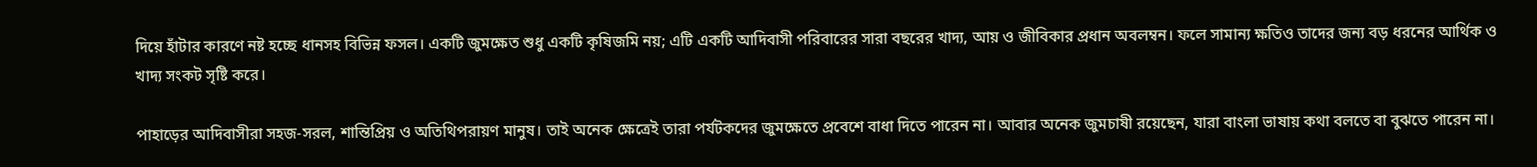দিয়ে হাঁটার কারণে নষ্ট হচ্ছে ধানসহ বিভিন্ন ফসল। একটি জুমক্ষেত শুধু একটি কৃষিজমি নয়; এটি একটি আদিবাসী পরিবারের সারা বছরের খাদ্য, আয় ও জীবিকার প্রধান অবলম্বন। ফলে সামান্য ক্ষতিও তাদের জন্য বড় ধরনের আর্থিক ও খাদ্য সংকট সৃষ্টি করে।

পাহাড়ের আদিবাসীরা সহজ-সরল, শান্তিপ্রিয় ও অতিথিপরায়ণ মানুষ। তাই অনেক ক্ষেত্রেই তারা পর্যটকদের জুমক্ষেতে প্রবেশে বাধা দিতে পারেন না। আবার অনেক জুমচাষী রয়েছেন, যারা বাংলা ভাষায় কথা বলতে বা বুঝতে পারেন না।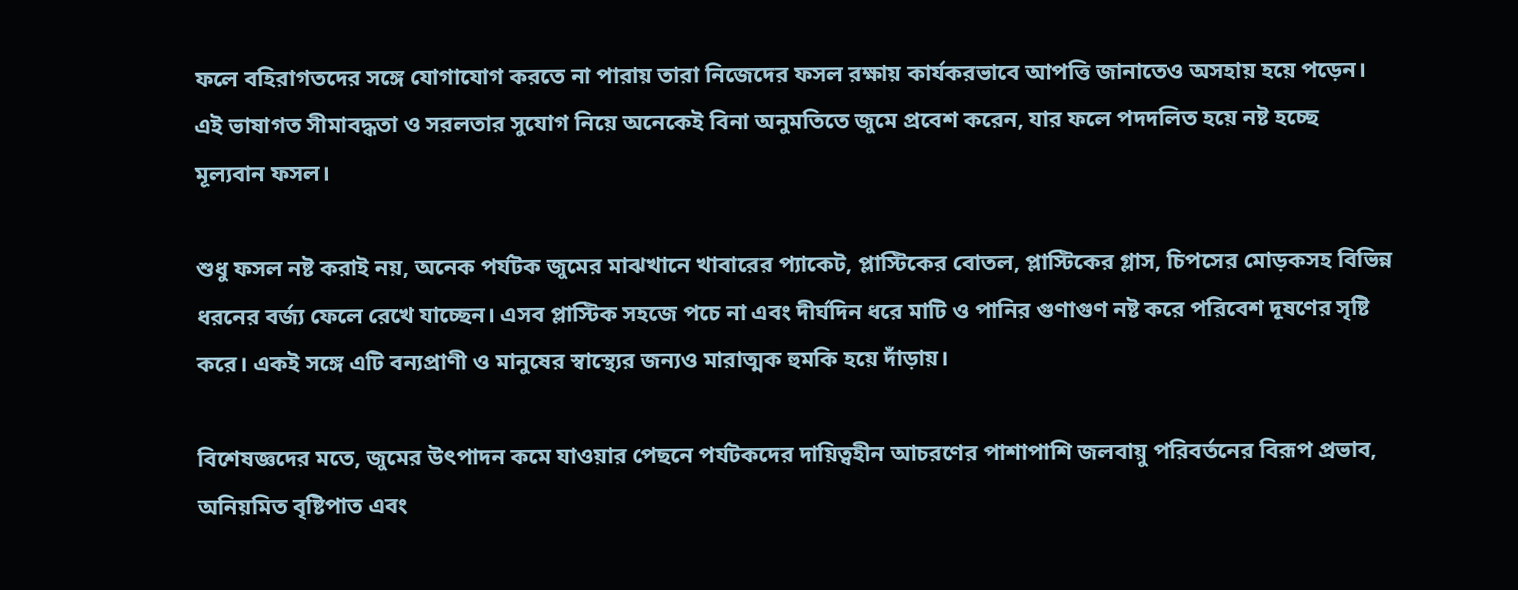ফলে বহিরাগতদের সঙ্গে যোগাযোগ করতে না পারায় তারা নিজেদের ফসল রক্ষায় কার্যকরভাবে আপত্তি জানাতেও অসহায় হয়ে পড়েন। এই ভাষাগত সীমাবদ্ধতা ও সরলতার সুযোগ নিয়ে অনেকেই বিনা অনুমতিতে জুমে প্রবেশ করেন, যার ফলে পদদলিত হয়ে নষ্ট হচ্ছে মূল্যবান ফসল।

শুধু ফসল নষ্ট করাই নয়, অনেক পর্যটক জুমের মাঝখানে খাবারের প্যাকেট, প্লাস্টিকের বোতল, প্লাস্টিকের গ্লাস, চিপসের মোড়কসহ বিভিন্ন ধরনের বর্জ্য ফেলে রেখে যাচ্ছেন। এসব প্লাস্টিক সহজে পচে না এবং দীর্ঘদিন ধরে মাটি ও পানির গুণাগুণ নষ্ট করে পরিবেশ দূষণের সৃষ্টি করে। একই সঙ্গে এটি বন্যপ্রাণী ও মানুষের স্বাস্থ্যের জন্যও মারাত্মক হুমকি হয়ে দাঁড়ায়।

বিশেষজ্ঞদের মতে, জুমের উৎপাদন কমে যাওয়ার পেছনে পর্যটকদের দায়িত্বহীন আচরণের পাশাপাশি জলবায়ু পরিবর্তনের বিরূপ প্রভাব, অনিয়মিত বৃষ্টিপাত এবং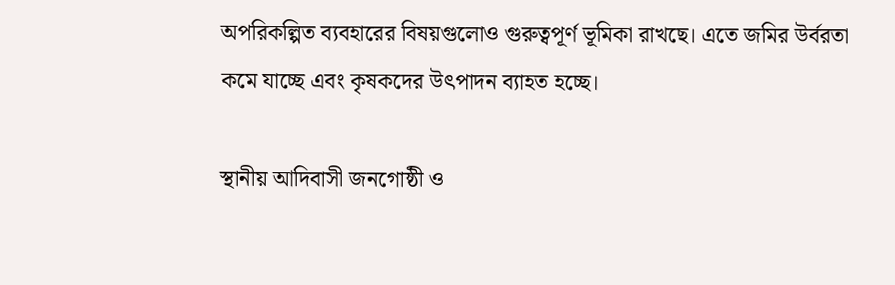অপরিকল্পিত ব্যবহারের বিষয়গুলোও গুরুত্বপূর্ণ ভূমিকা রাখছে। এতে জমির উর্বরতা কমে যাচ্ছে এবং কৃষকদের উৎপাদন ব্যাহত হচ্ছে।

স্থানীয় আদিবাসী জনগোষ্ঠী ও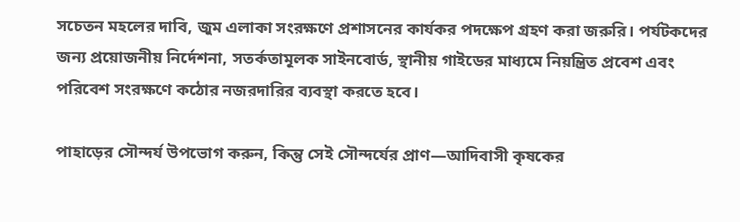সচেতন মহলের দাবি, জুম এলাকা সংরক্ষণে প্রশাসনের কার্যকর পদক্ষেপ গ্রহণ করা জরুরি। পর্যটকদের জন্য প্রয়োজনীয় নির্দেশনা, সতর্কতামূলক সাইনবোর্ড, স্থানীয় গাইডের মাধ্যমে নিয়ন্ত্রিত প্রবেশ এবং পরিবেশ সংরক্ষণে কঠোর নজরদারির ব্যবস্থা করতে হবে।

পাহাড়ের সৌন্দর্য উপভোগ করুন, কিন্তু সেই সৌন্দর্যের প্রাণ—আদিবাসী কৃষকের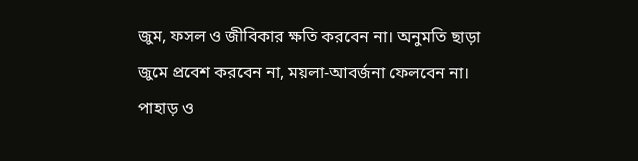জুম, ফসল ও জীবিকার ক্ষতি করবেন না। অনুমতি ছাড়া জুমে প্রবেশ করবেন না, ময়লা-আবর্জনা ফেলবেন না। পাহাড় ও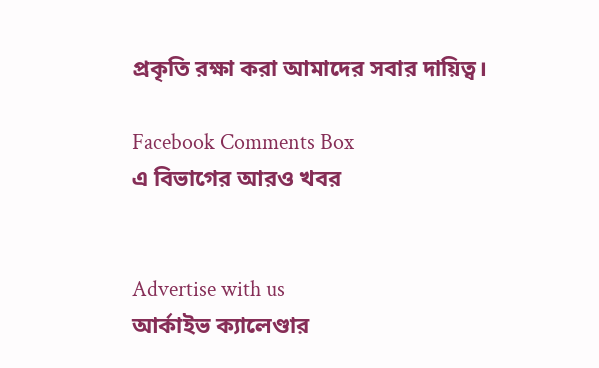প্রকৃতি রক্ষা করা আমাদের সবার দায়িত্ব।

Facebook Comments Box
এ বিভাগের আরও খবর


Advertise with us
আর্কাইভ ক্যালেণ্ডার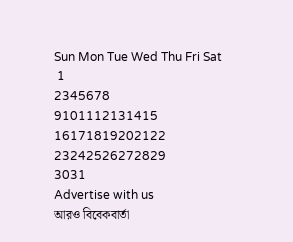Sun Mon Tue Wed Thu Fri Sat
 1
2345678
9101112131415
16171819202122
23242526272829
3031
Advertise with us
আরও বিবেকবার্তা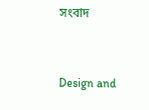সংবাদ


Design and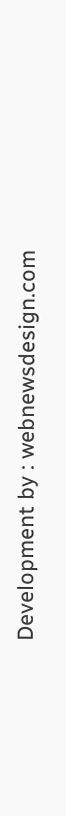Development by : webnewsdesign.com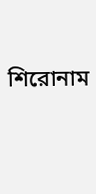শিরোনাম